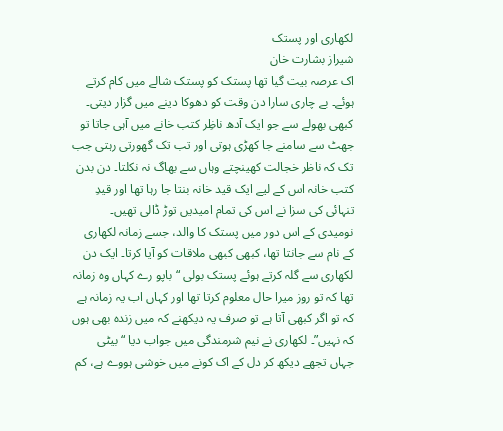لکھاری اور پستک
شیراز بشارت خان
اک عرصہ بیت گیا تھا پستک کو پستک شالے میں کام کرتے ہوئے۔ بے چاری سارا دن وقت کو دھوکا دینے میں گزار دیتی۔ کبھی بھولے سے جو ایک آدھ ناظِر کتب خانے میں آہی جاتا تو جھٹ سے سامنے جا کھڑی ہوتی اور تب تک گھورتی رہتی جب تک کہ ناظر خجالت کھینچتے وہاں سے بھاگ نہ نکلتا۔ دن بدن کتب خانہ اس کے لیے ایک قید خانہ بنتا جا رہا تھا اور قیدِ تنہائی کی سزا نے اس کی تمام امیدیں توڑ ڈالی تھیں۔
نومیدی کے اس دور میں پستک کا والد، جسے زمانہ لکھاری کے نام سے جانتا تھا، کبھی کبھی ملاقات کو آیا کرتا۔ ایک دن لکھاری سے گلہ کرتے ہوئے پستک بولی “باپو رے کہاں وہ زمانہ تھا کہ تو روز میرا حال معلوم کرتا تھا اور کہاں اب یہ زمانہ ہے کہ تو اگر کبھی آتا ہے تو صرف یہ دیکھنے کہ میں زندہ بھی ہوں کہ نہیں”۔ لکھاری نے نیم شرمندگی میں جواب دیا “بیٹی جہاں تجھے دیکھ کر دل کے اک کونے میں خوشی ہووے ہے، کم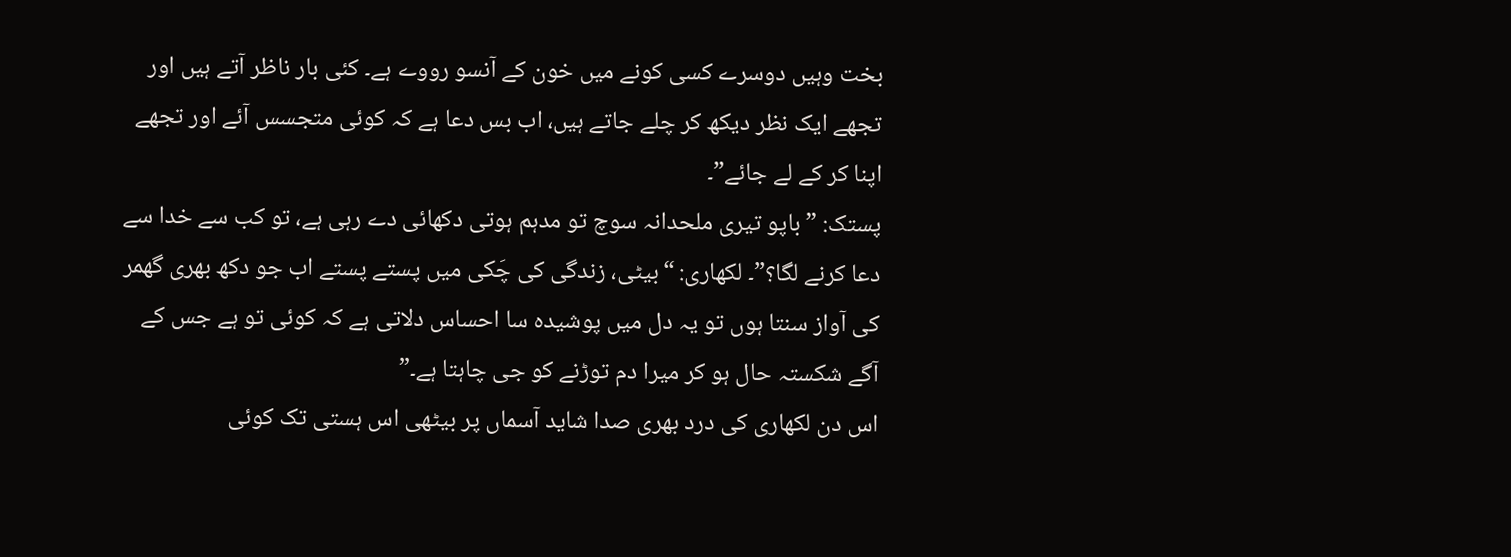بخت وہیں دوسرے کسی کونے میں خون کے آنسو رووے ہے۔ کئی بار ناظر آتے ہیں اور تجھے ایک نظر دیکھ کر چلے جاتے ہیں، اب بس دعا ہے کہ کوئی متجسس آئے اور تجھے اپنا کر کے لے جائے”۔
پستک: ” باپو تیری ملحدانہ سوچ تو مدہم ہوتی دکھائی دے رہی ہے، تو کب سے خدا سے دعا کرنے لگا؟”۔ لکھاری: “بیٹی، زندگی کی چَکی میں پستے پستے اب جو دکھ بھری گھمر کی آواز سنتا ہوں تو یہ دل میں پوشیدہ سا احساس دلاتی ہے کہ کوئی تو ہے جس کے آگے شکستہ حال ہو کر میرا دم توڑنے کو جی چاہتا ہے۔”
اس دن لکھاری کی درد بھری صدا شاید آسماں پر بیٹھی اس ہستی تک کوئی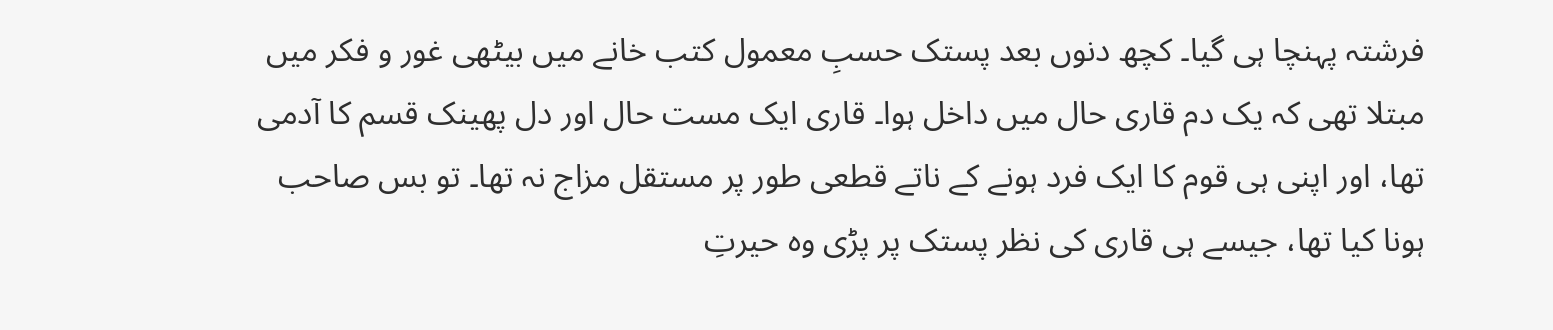فرشتہ پہنچا ہی گیا۔ کچھ دنوں بعد پستک حسبِ معمول کتب خانے میں بیٹھی غور و فکر میں مبتلا تھی کہ یک دم قاری حال میں داخل ہوا۔ قاری ایک مست حال اور دل پھینک قسم کا آدمی تھا، اور اپنی ہی قوم کا ایک فرد ہونے کے ناتے قطعی طور پر مستقل مزاج نہ تھا۔ تو بس صاحب ہونا کیا تھا، جیسے ہی قاری کی نظر پستک پر پڑی وہ حیرتِ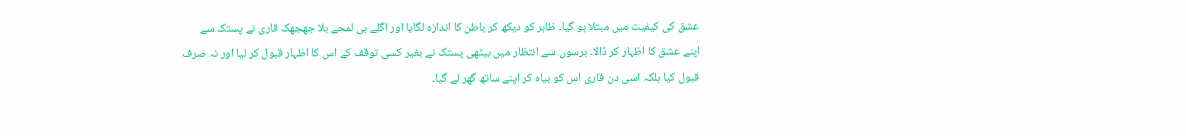عشق کی کیفیت میں مبتلا ہو گیا۔ ظاہر کو دیکھ کر باطن کا اندازہ لگایا اور اگلے ہی لمحے بلا جھجھک قاری نے پستک سے اپنے عشق کا اظہار کر ڈالا۔ برسوں سے انتظار میں بیٹھی پستک نے بغیر کسی توقف کے اس کا اظہار قبول کر لیا اور نہ صرف قبول کیا بلکہ اسی دن قاری اس کو بیاہ کر اپنے ساتھ گھر لے گیا۔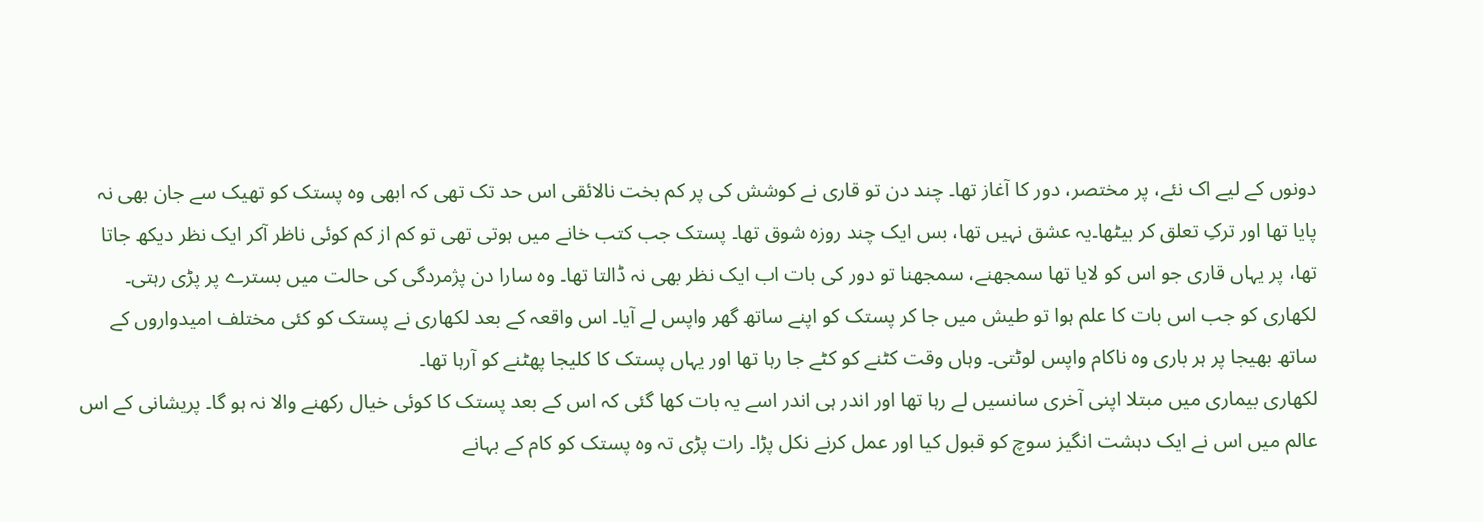دونوں کے لیے اک نئے، پر مختصر، دور کا آغاز تھا۔ چند دن تو قاری نے کوشش کی پر کم بخت نالائقی اس حد تک تھی کہ ابھی وہ پستک کو تھیک سے جان بھی نہ پایا تھا اور ترکِ تعلق کر بیٹھا۔یہ عشق نہیں تھا، بس ایک چند روزہ شوق تھا۔ پستک جب کتب خانے میں ہوتی تھی تو کم از کم کوئی ناظر آکر ایک نظر دیکھ جاتا تھا، پر یہاں قاری جو اس کو لایا تھا سمجھنے، سمجھنا تو دور کی بات اب ایک نظر بھی نہ ڈالتا تھا۔ وہ سارا دن پژمردگی کی حالت میں بسترے پر پڑی رہتی۔ لکھاری کو جب اس بات کا علم ہوا تو طیش میں جا کر پستک کو اپنے ساتھ گھر واپس لے آیا۔ اس واقعہ کے بعد لکھاری نے پستک کو کئی مختلف امیدواروں کے ساتھ بھیجا پر ہر باری وہ ناکام واپس لوٹتی۔ وہاں وقت کٹنے کو کٹے جا رہا تھا اور یہاں پستک کا کلیجا پھٹنے کو آرہا تھا۔
لکھاری بیماری میں مبتلا اپنی آخری سانسیں لے رہا تھا اور اندر ہی اندر اسے یہ بات کھا گئی کہ اس کے بعد پستک کا کوئی خیال رکھنے والا نہ ہو گا۔ پریشانی کے اس عالم میں اس نے ایک دہشت انگیز سوچ کو قبول کیا اور عمل کرنے نکل پڑا۔ رات پڑی تہ وہ پستک کو کام کے بہانے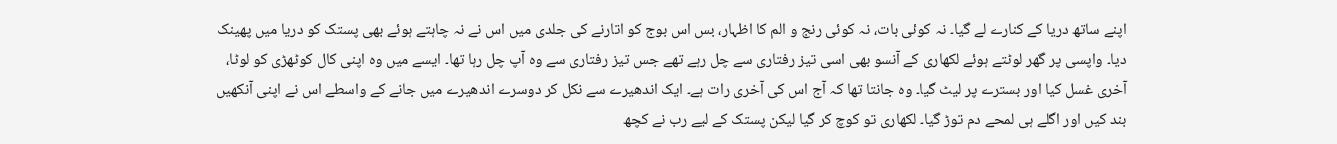اپنے ساتھ دریا کے کنارے لے گیا۔ نہ کوئی بات، نہ کوئی رنج و الم کا اظہار، بس اس بوج کو اتارنے کی جلدی میں اس نے نہ چاہتے ہوئے بھی پستک کو دریا میں پھینک دیا۔ واپسی پر گھر لوٹتے ہوئے لکھاری کے آنسو بھی اسی تیز رفتاری سے چل رہے تھے جس تیز رفتاری سے وہ آپ چل رہا تھا۔ ایسے میں وہ اپنی کال کوٹھڑی کو لوٹا، آخری غسل کیا اور بسترے پر لیٹ گیا۔ وہ جانتا تھا کہ آج اس کی آخری رات ہے۔ ایک اندھیرے سے نکل کر دوسرے اندھیرے میں جانے کے واسطے اس نے اپنی آنکھیں بند کیں اور اگلے ہی لمحے دم توڑ گیا۔ لکھاری تو کوچ کر گیا لیکن پستک کے لیے رب نے کچھ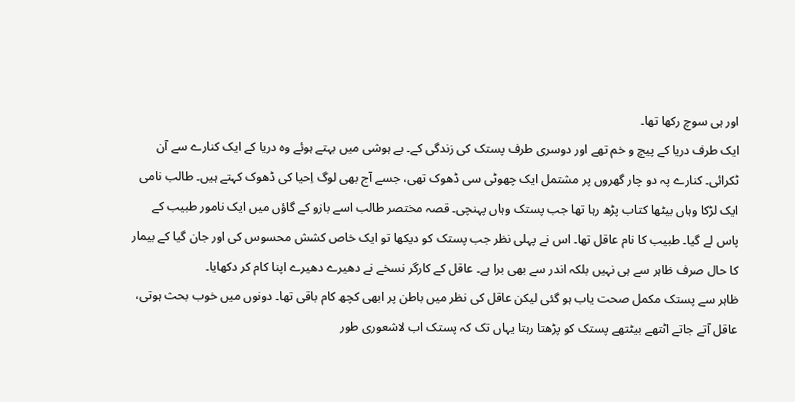اور ہی سوچ رکھا تھا۔
ایک طرف دریا کے پیچ و خم تھے اور دوسری طرف پستک کی زندگی کے۔ بے ہوشی میں بہتے ہوئے وہ دریا کے ایک کنارے سے آن ٹکرائی۔ کنارے پہ دو چار گھروں پر مشتمل ایک چھوٹی سی ڈھوک تھی، جسے آج بھی لوگ اِحیا کی ڈھوک کہتے ہیں۔ طالب نامی ایک لڑکا وہاں بیٹھا کتاب پڑھ رہا تھا جب پستک وہاں پہنچی۔ قصہ مختصر طالب اسے بازو کے گاؤں میں ایک نامور طبیب کے پاس لے گیا۔ طبیب کا نام عاقل تھا۔ اس نے پہلی نظر جب پستک کو دیکھا تو ایک خاص کشش محسوس کی اور جان گیا کے بیمار کا حال صرف ظاہر سے ہی نہیں بلکہ اندر سے بھی برا ہے۔ عاقل کے کارگر نسخے نے دھیرے دھیرے اپنا کام کر دکھایا۔
ظاہر سے پستک مکمل صحت یاب ہو گئی لیکن عاقل کی نظر میں باطن پر ابھی کچھ کام باقی تھا۔ دونوں میں خوب بحث ہوتی، عاقل آتے جاتے اٹتھے بیٹتھے پستک کو پڑھتا رہتا یہاں تک کہ پستک اب لاشعوری طور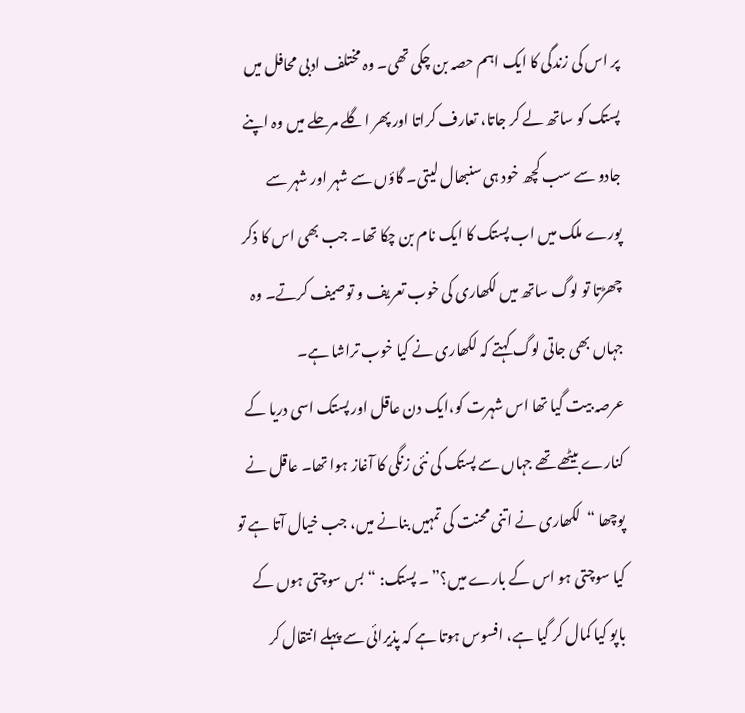پر اس کی زندگی کا ایک اہم حصہ بن چکی تھی۔ وہ مختلف ادبی محافل میں پستک کو ساتھ لے کر جاتا، تعارف کراتا اور پھر اگلے مرحلے میں وہ اپنے جادو سے سب کچھ خود ہی سنبھال لیتی۔ گاؤں سے شہر اور شہر سے پورے ملک میں اب پستک کا ایک نام بن چکا تھا۔ جب بھی اس کا ذکر چھڑتا تو لوگ ساتھ میں لکھاری کی خوب تعریف و توصیف کرتے۔ وہ جہاں بھی جاتی لوگ کہتے کہ لکھاری نے کیا خوب تراشا ہے۔
عرصہ بیت گیا تھا اس شہرت کو،ایک دن عاقل اور پستک اسی دریا کے کنارے بیٹھے تھے جہاں سے پستک کی نئی زنگی کا آغاز ہوا تھا۔ عاقل نے پوچھا “لکھاری نے اتنی محنت کی تمہیں بنانے میں، جب خیال آتا ہے تو کیا سوچتی ہو اس کے بارے میں؟” ۔ پستک: “بس سوچتی ہوں کے باپو کیا کمال کر گیا ہے، افسوس ہوتا ہے کہ پذیرائی سے پہلے انتقال کر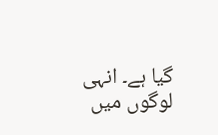گیا ہے۔ انہی لوگوں میں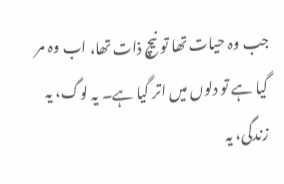جب وہ حیات تھا تو نیچ ذات تھا، اب وہ مر گیا ہے تو دلوں میں اتر گیا ہے۔ یہ لوگ، یہ زندگی، یہ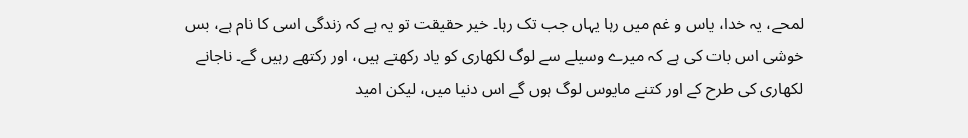لمحے، یہ خدا، یاس و غم میں رہا یہاں جب تک رہا۔ خیر حقیقت تو یہ ہے کہ زندگی اسی کا نام ہے، بس خوشی اس بات کی ہے کہ میرے وسیلے سے لوگ لکھاری کو یاد رکھتے ہیں، اور رکتھے رہیں گے۔ ناجانے لکھاری کی طرح کے اور کتنے مایوس لوگ ہوں گے اس دنیا میں، لیکن امید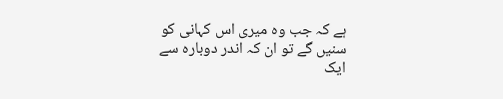ہے کہ جب وہ میری اس کہانی کو سنیں گے تو ان کہ اندر دوبارہ سے ایک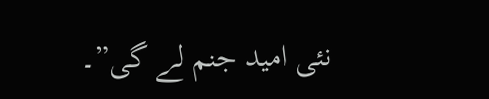نئی امید جنم لے گی”۔